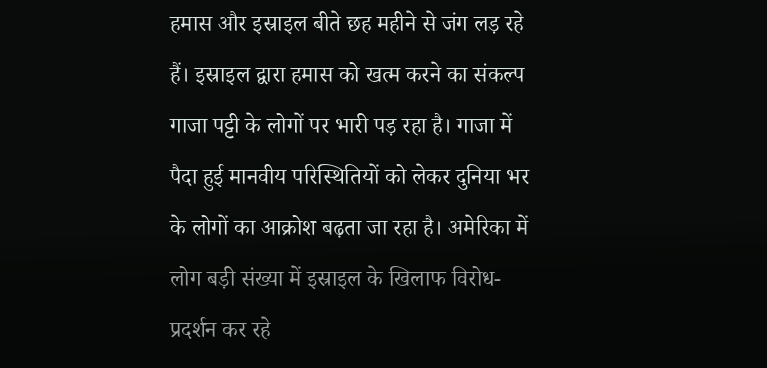हमास और इस्राइल बीते छह महीने से जंग लड़ रहे हैं। इस्राइल द्वारा हमास को खत्म करने का संकल्प गाजा पट्टी के लोगों पर भारी पड़ रहा है। गाजा में पैदा हुई मानवीय परिस्थितियों को लेकर दुनिया भर के लोगों का आक्रोश बढ़ता जा रहा है। अमेरिका में लोग बड़ी संख्या में इस्राइल के खिलाफ विरोध-प्रदर्शन कर रहे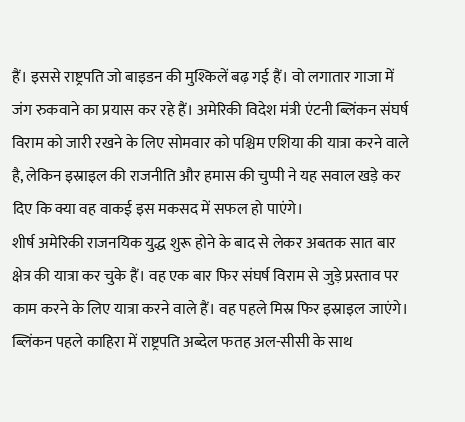हैं। इससे राष्ट्रपति जो बाइडन की मुश्किलें बढ़ गई हैं। वो लगातार गाजा में जंग रुकवाने का प्रयास कर रहे हैं। अमेरिकी विदेश मंत्री एंटनी ब्लिंकन संघर्ष विराम को जारी रखने के लिए सोमवार को पश्चिम एशिया की यात्रा करने वाले है, लेकिन इस्राइल की राजनीति और हमास की चुप्पी ने यह सवाल खड़े कर दिए कि क्या वह वाकई इस मकसद में सफल हो पाएंगे।
शीर्ष अमेरिकी राजनयिक युद्ध शुरू होने के बाद से लेकर अबतक सात बार क्षेत्र की यात्रा कर चुके हैं। वह एक बार फिर संघर्ष विराम से जुड़े प्रस्ताव पर काम करने के लिए यात्रा करने वाले हैं। वह पहले मिस्र फिर इस्राइल जाएंगे। ब्लिंकन पहले काहिरा में राष्ट्रपति अब्देल फतह अल-सीसी के साथ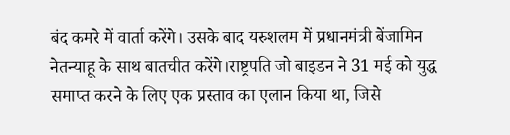बंद कमरे में वार्ता करेंगे। उसके बाद यरुशलम में प्रधानमंत्री बेंजामिन नेतन्याहू के साथ बातचीत करेंगे।राष्ट्रपति जो बाइडन ने 31 मई को युद्ध समाप्त करने के लिए एक प्रस्ताव का एलान किया था, जिसे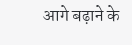आगे बढ़ाने के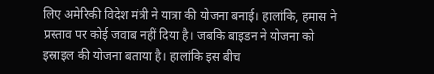लिए अमेरिकी विदेश मंत्री ने यात्रा की योजना बनाई। हालांकि, हमास ने प्रस्ताव पर कोई जवाब नहीं दिया है। जबकि बाइडन ने योजना को इस्राइल की योजना बताया है। हालांकि इस बीच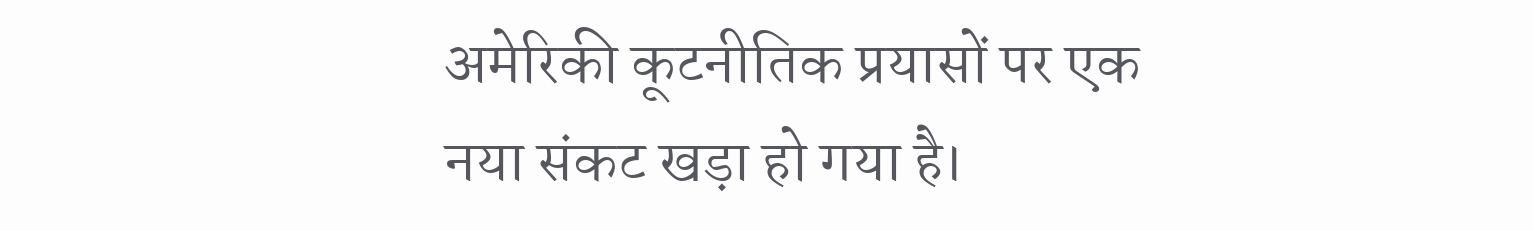अमेरिकी कूटनीतिक प्रयासों पर एक नया संकट खड़ा हो गया है।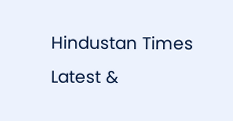Hindustan Times Latest &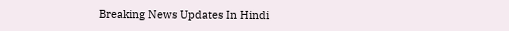Breaking News Updates In Hindi